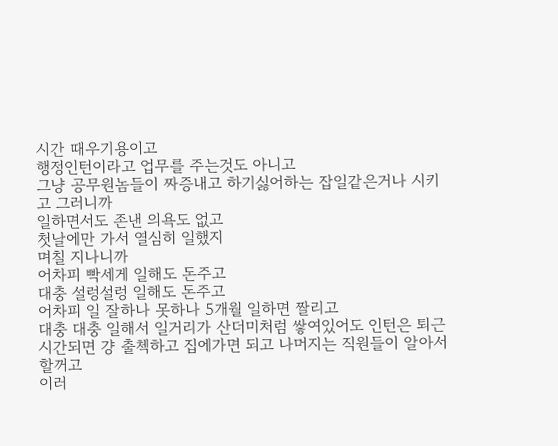시간 때우기용이고
행정인턴이라고 업무를 주는것도 아니고
그냥 공무원놈들이 짜증내고 하기싫어하는 잡일같은거나 시키고 그러니까
일하면서도 존낸 의욕도 없고
첫날에만 가서 열심히 일했지
며칠 지나니까
어차피 빡세게 일해도 돈주고
대충 설렁설렁 일해도 돈주고
어차피 일 잘하나 못하나 5개월 일하면 짤리고
대충 대충 일해서 일거리가 산더미처럼 쌓여있어도 인턴은 퇴근 시간되면 걍 출첵하고 집에가면 되고 나머지는 직원들이 알아서 할꺼고
이러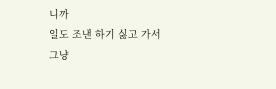니까
일도 조낸 하기 싫고 가서 그냥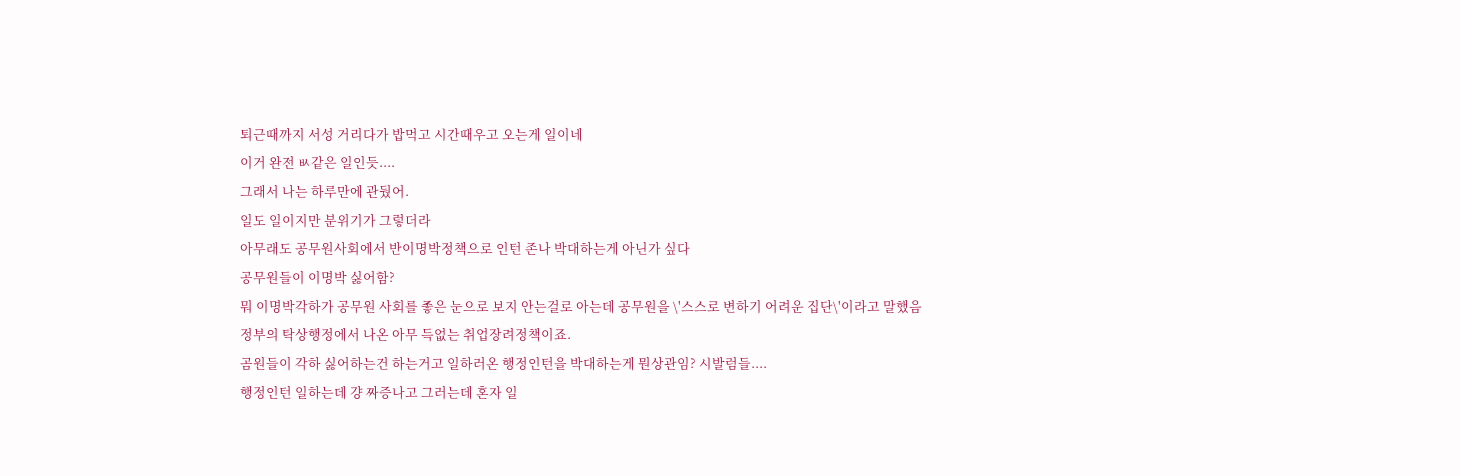퇴근때까지 서성 거리다가 밥먹고 시간때우고 오는게 일이네
이거 완전 ㅄ같은 일인듯....
그래서 나는 하루만에 관뒀어.
일도 일이지만 분위기가 그렇더라
아무래도 공무원사회에서 반이명박정책으로 인턴 존나 박대하는게 아닌가 싶다
공무원들이 이명박 싫어함?
뭐 이명박각하가 공무원 사회를 좋은 눈으로 보지 안는걸로 아는데 공무원을 \'스스로 변하기 어려운 집단\'이라고 말했음
정부의 탁상행정에서 나온 아무 득없는 취업장려정책이죠.
곰원들이 각하 싫어하는건 하는거고 일하러온 행정인턴을 박대하는게 뭔상관임? 시발럼들....
행정인턴 일하는데 걍 짜증나고 그러는데 혼자 일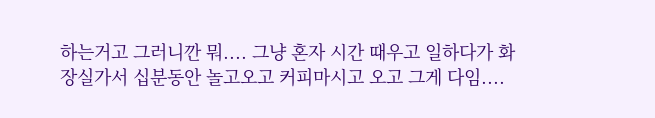하는거고 그러니깐 뭐.... 그냥 혼자 시간 때우고 일하다가 화장실가서 십분동안 놀고오고 커피마시고 오고 그게 다임....